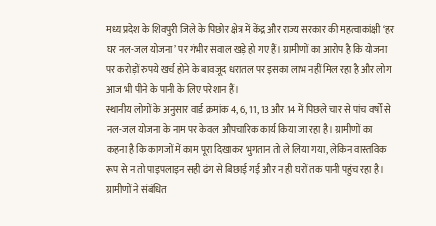मध्य प्रदेश के शिवपुरी जिले के पिछोर क्षेत्र में केंद्र और राज्य सरकार की महत्वाकांक्षी ‘हर घर नल-जल योजना’ पर गंभीर सवाल खड़े हो गए हैं। ग्रामीणों का आरोप है कि योजना पर करोड़ों रुपये खर्च होने के बावजूद धरातल पर इसका लाभ नहीं मिल रहा है और लोग आज भी पीने के पानी के लिए परेशान हैं।
स्थानीय लोगों के अनुसार वार्ड क्रमांक 4, 6, 11, 13 और 14 में पिछले चार से पांच वर्षों से नल-जल योजना के नाम पर केवल औपचारिक कार्य किया जा रहा है। ग्रामीणों का कहना है कि कागजों में काम पूरा दिखाकर भुगतान तो ले लिया गया, लेकिन वास्तविक रूप से न तो पाइपलाइन सही ढंग से बिछाई गई और न ही घरों तक पानी पहुंच रहा है।
ग्रामीणों ने संबंधित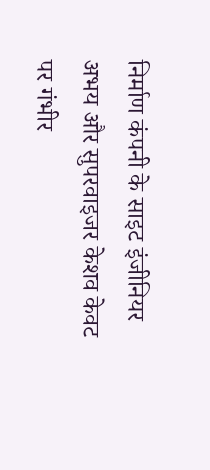निर्माण कंपनी के साइट इंजीनियर अभय और सुपरवाइजर केशव केवट पर गंभीर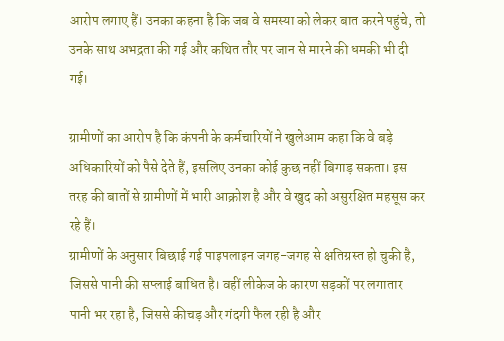आरोप लगाए हैं। उनका कहना है कि जब वे समस्या को लेकर बात करने पहुंचे, तो उनके साथ अभद्रता की गई और कथित तौर पर जान से मारने की धमकी भी दी गई।

ग्रामीणों का आरोप है कि कंपनी के कर्मचारियों ने खुलेआम कहा कि वे बड़े अधिकारियों को पैसे देते हैं, इसलिए उनका कोई कुछ नहीं बिगाड़ सकता। इस तरह की बातों से ग्रामीणों में भारी आक्रोश है और वे खुद को असुरक्षित महसूस कर रहे हैं।
ग्रामीणों के अनुसार बिछाई गई पाइपलाइन जगह-जगह से क्षतिग्रस्त हो चुकी है, जिससे पानी की सप्लाई बाधित है। वहीं लीकेज के कारण सड़कों पर लगातार पानी भर रहा है, जिससे कीचड़ और गंदगी फैल रही है और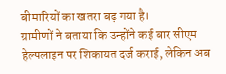बीमारियों का खतरा बढ़ गया है।
ग्रामीणों ने बताया कि उन्होंने कई बार सीएम हेल्पलाइन पर शिकायत दर्ज कराई, लेकिन अब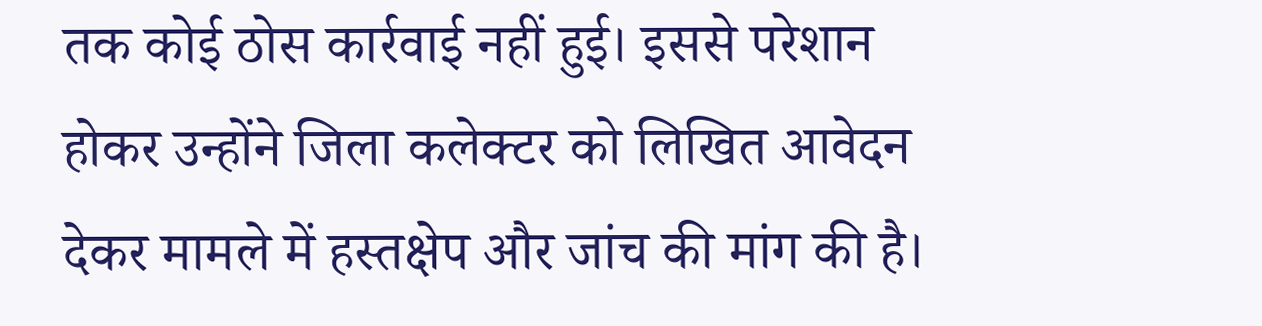तक कोई ठोस कार्रवाई नहीं हुई। इससे परेशान होकर उन्होंने जिला कलेक्टर को लिखित आवेदन देकर मामले में हस्तक्षेप और जांच की मांग की है।